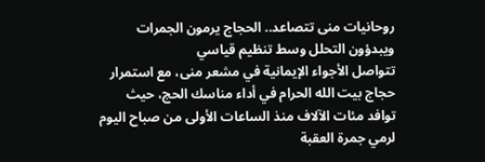روحانيات منى تتصاعد.. الحجاج يرمون الجمرات ويبدؤون التحلل وسط تنظيم قياسي
تتواصل الأجواء الإيمانية في مشعر منى، مع استمرار حجاج بيت الله الحرام في أداء مناسك الحج، حيث توافد مئات الآلاف منذ الساعات الأولى من صباح اليوم لرمي جمرة العقبة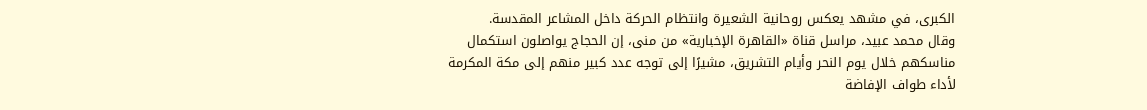الكبرى، في مشهد يعكس روحانية الشعيرة وانتظام الحركة داخل المشاعر المقدسة.
وقال محمد عبيد، مراسل قناة «القاهرة الإخبارية» من منى، إن الحجاج يواصلون استكمال مناسكهم خلال يوم النحر وأيام التشريق، مشيرًا إلى توجه عدد كبير منهم إلى مكة المكرمة لأداء طواف الإفاضة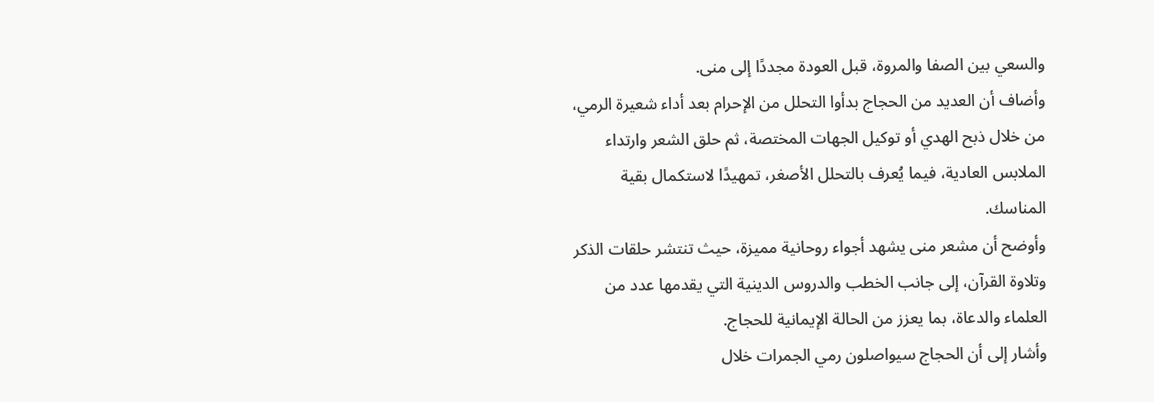والسعي بين الصفا والمروة، قبل العودة مجددًا إلى منى.
وأضاف أن العديد من الحجاج بدأوا التحلل من الإحرام بعد أداء شعيرة الرمي، من خلال ذبح الهدي أو توكيل الجهات المختصة، ثم حلق الشعر وارتداء الملابس العادية، فيما يُعرف بالتحلل الأصغر، تمهيدًا لاستكمال بقية المناسك.
وأوضح أن مشعر منى يشهد أجواء روحانية مميزة، حيث تنتشر حلقات الذكر وتلاوة القرآن، إلى جانب الخطب والدروس الدينية التي يقدمها عدد من العلماء والدعاة، بما يعزز من الحالة الإيمانية للحجاج.
وأشار إلى أن الحجاج سيواصلون رمي الجمرات خلال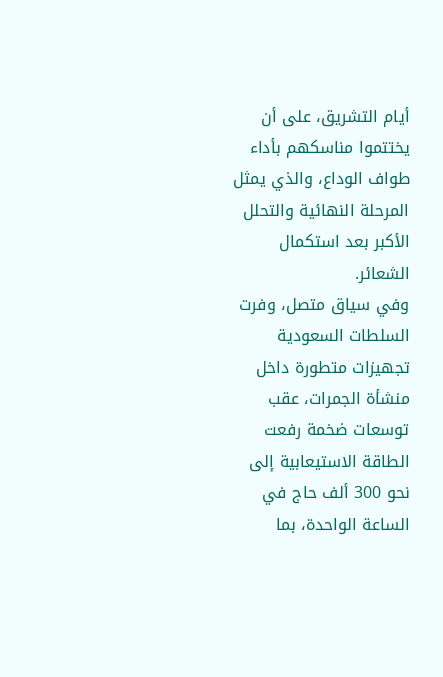أيام التشريق، على أن يختتموا مناسكهم بأداء طواف الوداع، والذي يمثل المرحلة النهائية والتحلل الأكبر بعد استكمال الشعائر.
وفي سياق متصل، وفرت السلطات السعودية تجهيزات متطورة داخل منشأة الجمرات، عقب توسعات ضخمة رفعت الطاقة الاستيعابية إلى نحو 300 ألف حاج في الساعة الواحدة، بما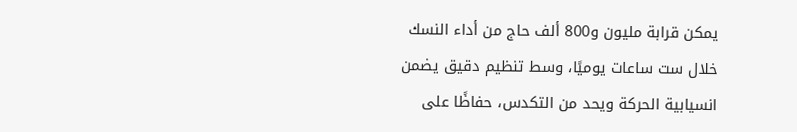يمكن قرابة مليون و800 ألف حاج من أداء النسك خلال ست ساعات يوميًا، وسط تنظيم دقيق يضمن انسيابية الحركة ويحد من التكدس، حفاظًا على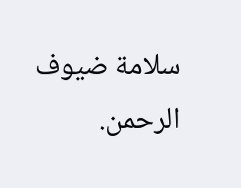سلامة ضيوف الرحمن.